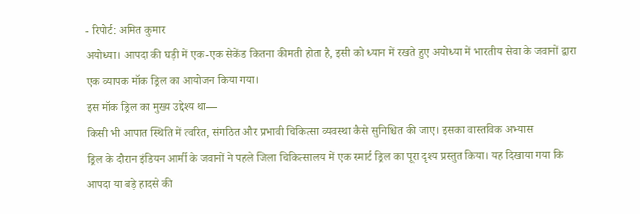- रिपोर्ट: अमित कुमार
अयोध्या। आपदा की घड़ी में एक-एक सेकेंड कितना कीमती होता है, इसी को ध्यान में रखते हुए अयोध्या में भारतीय सेवा के जवानों द्वारा
एक व्यापक मॉक ड्रिल का आयोजन किया गया।
इस मॉक ड्रिल का मुख्य उद्देश्य था—
किसी भी आपात स्थिति में त्वरित, संगठित और प्रभावी चिकित्सा व्यवस्था कैसे सुनिश्चित की जाए। इसका वास्तविक अभ्यास
ड्रिल के दौरान इंडियन आर्मी के जवानों ने पहले जिला चिकित्सालय में एक स्मार्ट ड्रिल का पूरा दृश्य प्रस्तुत किया। यह दिखाया गया कि
आपदा या बड़े हादसे की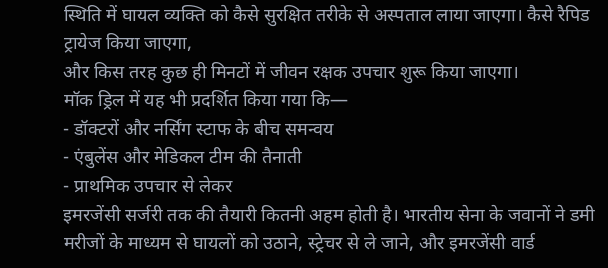स्थिति में घायल व्यक्ति को कैसे सुरक्षित तरीके से अस्पताल लाया जाएगा। कैसे रैपिड ट्रायेज किया जाएगा,
और किस तरह कुछ ही मिनटों में जीवन रक्षक उपचार शुरू किया जाएगा।
मॉक ड्रिल में यह भी प्रदर्शित किया गया कि—
- डॉक्टरों और नर्सिंग स्टाफ के बीच समन्वय
- एंबुलेंस और मेडिकल टीम की तैनाती
- प्राथमिक उपचार से लेकर
इमरजेंसी सर्जरी तक की तैयारी कितनी अहम होती है। भारतीय सेना के जवानों ने डमी मरीजों के माध्यम से घायलों को उठाने, स्ट्रेचर से ले जाने, और इमरजेंसी वार्ड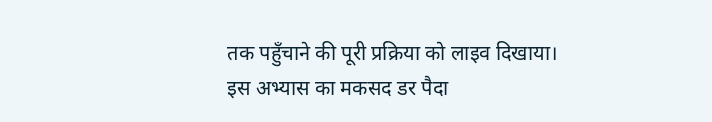तक पहुँचाने की पूरी प्रक्रिया को लाइव दिखाया।
इस अभ्यास का मकसद डर पैदा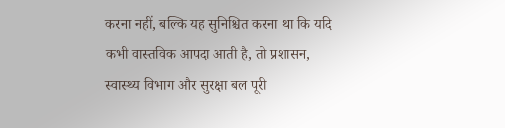करना नहीं, बल्कि यह सुनिश्चित करना था कि यदि कभी वास्तविक आपदा आती है, तो प्रशासन, स्वास्थ्य विभाग और सुरक्षा बल पूरी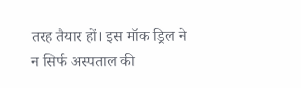तरह तैयार हों। इस मॉक ड्रिल ने न सिर्फ अस्पताल की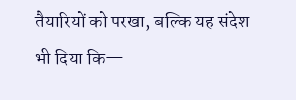तैयारियों को परखा, बल्कि यह संदेश भी दिया कि—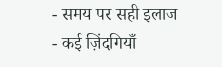- समय पर सही इलाज
- कई ज़िंदगियाँ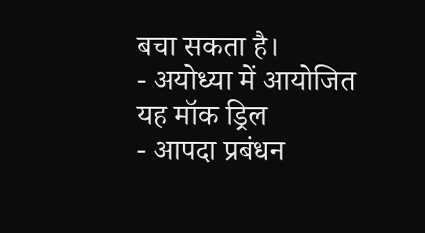बचा सकता है।
- अयोध्या में आयोजित यह मॉक ड्रिल
- आपदा प्रबंधन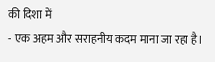की दिशा में
- एक अहम और सराहनीय कदम माना जा रहा है।